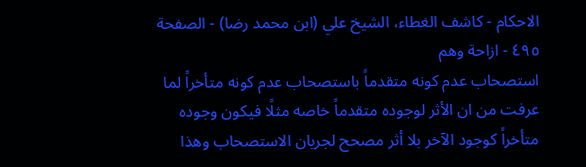الاحكام - كاشف الغطاء، الشيخ علي (ابن محمد رضا) - الصفحة ٤٩٥ - ازاحة وهم
استصحاب عدم كونه متقدماً باستصحاب عدم كونه متأخراً لما عرفت من ان الأثر لوجوده متقدماً خاصه مثلًا فيكون وجوده متأخراً كوجود الآخر بلا أثر مصحح لجريان الاستصحاب وهذا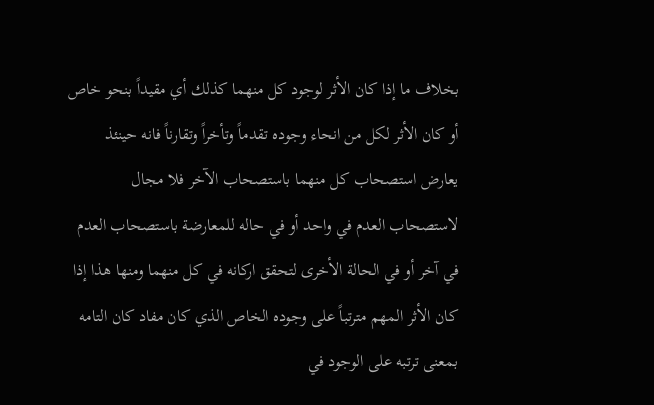بخلاف ما إذا كان الأثر لوجود كل منهما كذلك أي مقيداً بنحو خاص أو كان الأثر لكل من انحاء وجوده تقدماً وتأخراً وتقارناً فانه حينئذ يعارض استصحاب كل منهما باستصحاب الآخر فلا مجال لاستصحاب العدم في واحد أو في حاله للمعارضة باستصحاب العدم في آخر أو في الحالة الأخرى لتحقق اركانه في كل منهما ومنها هذا إذا كان الأثر المهم مترتباً على وجوده الخاص الذي كان مفاد كان التامه بمعنى ترتبه على الوجود في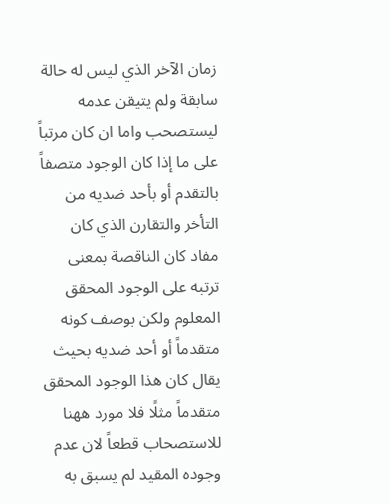زمان الآخر الذي ليس له حالة سابقة ولم يتيقن عدمه ليستصحب واما ان كان مرتباً على ما إذا كان الوجود متصفاً بالتقدم أو بأحد ضديه من التأخر والتقارن الذي كان مفاد كان الناقصة بمعنى ترتبه على الوجود المحقق المعلوم ولكن بوصف كونه متقدماً أو أحد ضديه بحيث يقال كان هذا الوجود المحقق متقدماً مثلًا فلا مورد ههنا للاستصحاب قطعاً لان عدم وجوده المقيد لم يسبق به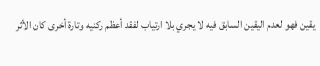يقين فهو لعدم اليقين السابق فيه لا يجري بلا ارتياب لفقد أعظم ركنيه وتارة أخرى كان الأثر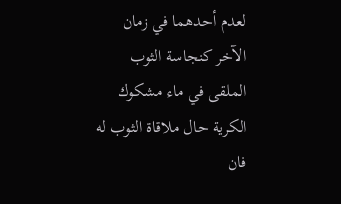لعدم أحدهما في زمان الآخر كنجاسة الثوب الملقى في ماء مشكوك الكرية حال ملاقاة الثوب له فان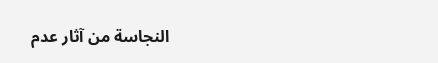النجاسة من آثار عدم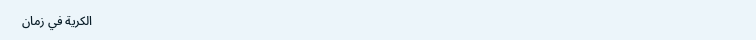الكرية في زمان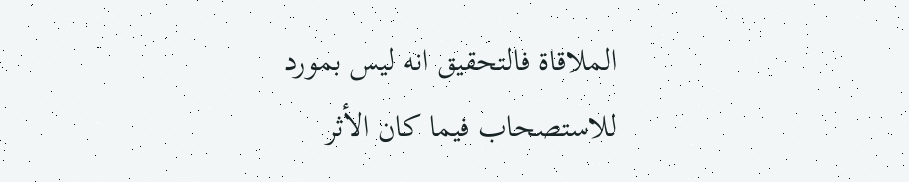الملاقاة فالتحقيق انه ليس بمورد للاستصحاب فيما كان الأثر